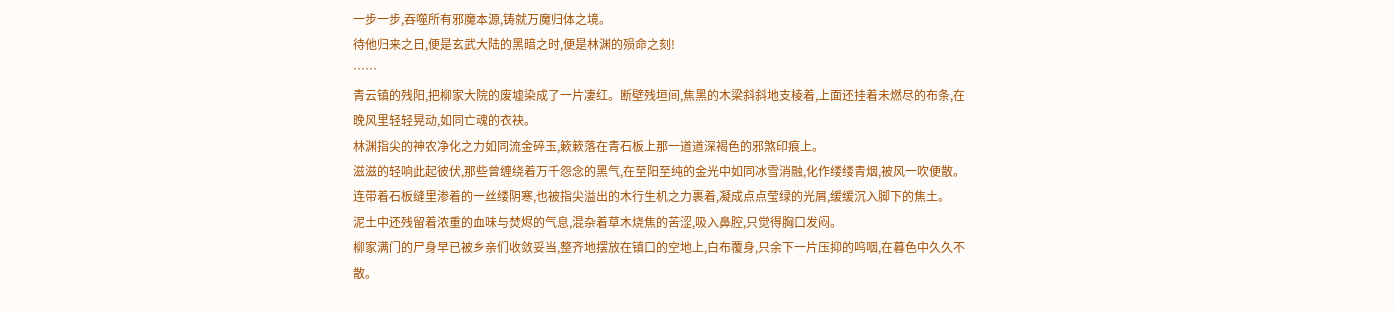一步一步,吞噬所有邪魔本源,铸就万魔归体之境。
待他归来之日,便是玄武大陆的黑暗之时,便是林渊的殒命之刻!
……
青云镇的残阳,把柳家大院的废墟染成了一片凄红。断壁残垣间,焦黑的木梁斜斜地支棱着,上面还挂着未燃尽的布条,在晚风里轻轻晃动,如同亡魂的衣袂。
林渊指尖的神农净化之力如同流金碎玉,簌簌落在青石板上那一道道深褐色的邪煞印痕上。
滋滋的轻响此起彼伏,那些曾缠绕着万千怨念的黑气,在至阳至纯的金光中如同冰雪消融,化作缕缕青烟,被风一吹便散。连带着石板缝里渗着的一丝缕阴寒,也被指尖溢出的木行生机之力裹着,凝成点点莹绿的光屑,缓缓沉入脚下的焦土。
泥土中还残留着浓重的血味与焚烬的气息,混杂着草木烧焦的苦涩,吸入鼻腔,只觉得胸口发闷。
柳家满门的尸身早已被乡亲们收敛妥当,整齐地摆放在镇口的空地上,白布覆身,只余下一片压抑的呜咽,在暮色中久久不散。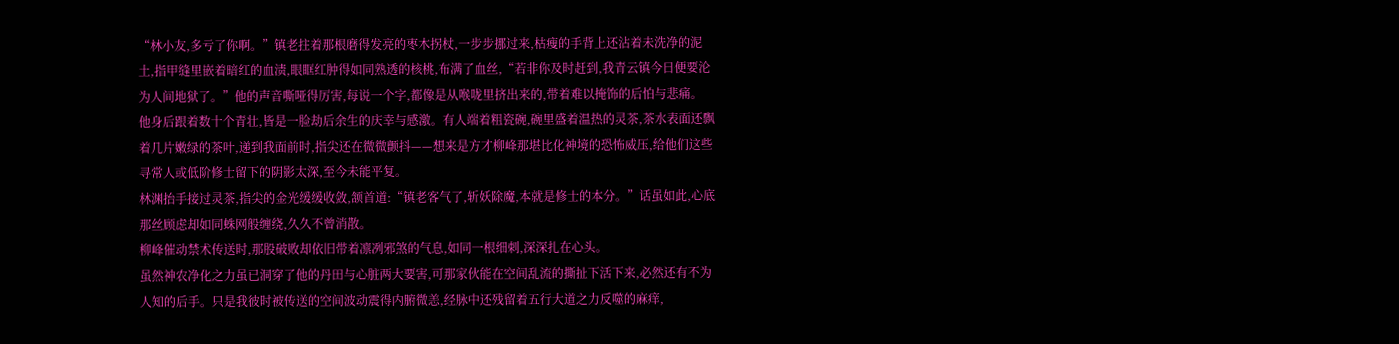“林小友,多亏了你啊。”镇老拄着那根磨得发亮的枣木拐杖,一步步挪过来,枯瘦的手背上还沾着未洗净的泥土,指甲缝里嵌着暗红的血渍,眼眶红肿得如同熟透的核桃,布满了血丝,“若非你及时赶到,我青云镇今日便要沦为人间地狱了。”他的声音嘶哑得厉害,每说一个字,都像是从喉咙里挤出来的,带着难以掩饰的后怕与悲痛。
他身后跟着数十个青壮,皆是一脸劫后余生的庆幸与感激。有人端着粗瓷碗,碗里盛着温热的灵茶,茶水表面还飘着几片嫩绿的茶叶,递到我面前时,指尖还在微微颤抖——想来是方才柳峰那堪比化神境的恐怖威压,给他们这些寻常人或低阶修士留下的阴影太深,至今未能平复。
林渊抬手接过灵茶,指尖的金光缓缓收敛,颔首道:“镇老客气了,斩妖除魔,本就是修士的本分。”话虽如此,心底那丝顾虑却如同蛛网般缠绕,久久不曾消散。
柳峰催动禁术传送时,那股破败却依旧带着凛冽邪煞的气息,如同一根细刺,深深扎在心头。
虽然神农净化之力虽已洞穿了他的丹田与心脏两大要害,可那家伙能在空间乱流的撕扯下活下来,必然还有不为人知的后手。只是我彼时被传送的空间波动震得内腑微恙,经脉中还残留着五行大道之力反噬的麻痒,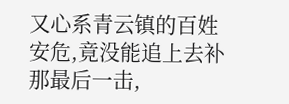又心系青云镇的百姓安危,竟没能追上去补那最后一击,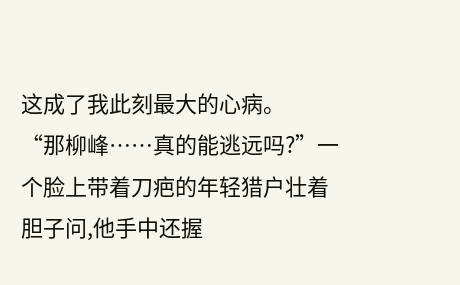这成了我此刻最大的心病。
“那柳峰……真的能逃远吗?”一个脸上带着刀疤的年轻猎户壮着胆子问,他手中还握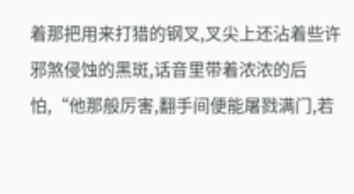着那把用来打猎的钢叉,叉尖上还沾着些许邪煞侵蚀的黑斑,话音里带着浓浓的后怕,“他那般厉害,翻手间便能屠戮满门,若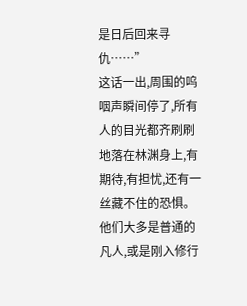是日后回来寻仇……”
这话一出,周围的呜咽声瞬间停了,所有人的目光都齐刷刷地落在林渊身上,有期待,有担忧,还有一丝藏不住的恐惧。
他们大多是普通的凡人,或是刚入修行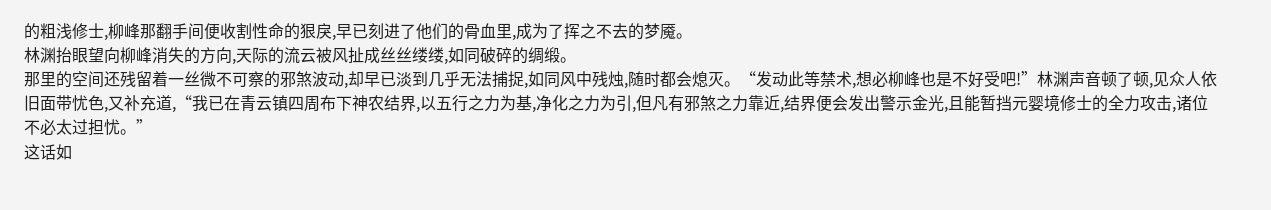的粗浅修士,柳峰那翻手间便收割性命的狠戾,早已刻进了他们的骨血里,成为了挥之不去的梦魇。
林渊抬眼望向柳峰消失的方向,天际的流云被风扯成丝丝缕缕,如同破碎的绸缎。
那里的空间还残留着一丝微不可察的邪煞波动,却早已淡到几乎无法捕捉,如同风中残烛,随时都会熄灭。“发动此等禁术,想必柳峰也是不好受吧!”林渊声音顿了顿,见众人依旧面带忧色,又补充道,“我已在青云镇四周布下神农结界,以五行之力为基,净化之力为引,但凡有邪煞之力靠近,结界便会发出警示金光,且能暂挡元婴境修士的全力攻击,诸位不必太过担忧。”
这话如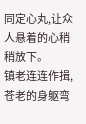同定心丸,让众人悬着的心稍稍放下。
镇老连连作揖,苍老的身躯弯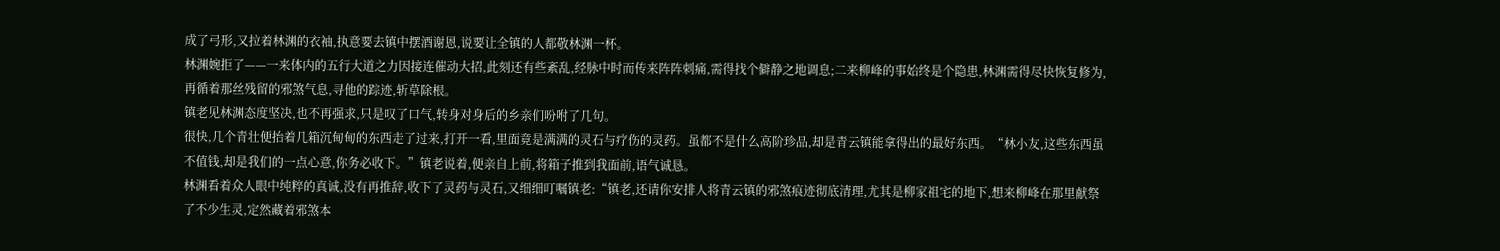成了弓形,又拉着林渊的衣袖,执意要去镇中摆酒谢恩,说要让全镇的人都敬林渊一杯。
林渊婉拒了——一来体内的五行大道之力因接连催动大招,此刻还有些紊乱,经脉中时而传来阵阵刺痛,需得找个僻静之地调息;二来柳峰的事始终是个隐患,林渊需得尽快恢复修为,再循着那丝残留的邪煞气息,寻他的踪迹,斩草除根。
镇老见林渊态度坚决,也不再强求,只是叹了口气,转身对身后的乡亲们吩咐了几句。
很快,几个青壮便抬着几箱沉甸甸的东西走了过来,打开一看,里面竟是满满的灵石与疗伤的灵药。虽都不是什么高阶珍品,却是青云镇能拿得出的最好东西。“林小友,这些东西虽不值钱,却是我们的一点心意,你务必收下。”镇老说着,便亲自上前,将箱子推到我面前,语气诚恳。
林渊看着众人眼中纯粹的真诚,没有再推辞,收下了灵药与灵石,又细细叮嘱镇老:“镇老,还请你安排人将青云镇的邪煞痕迹彻底清理,尤其是柳家祖宅的地下,想来柳峰在那里献祭了不少生灵,定然藏着邪煞本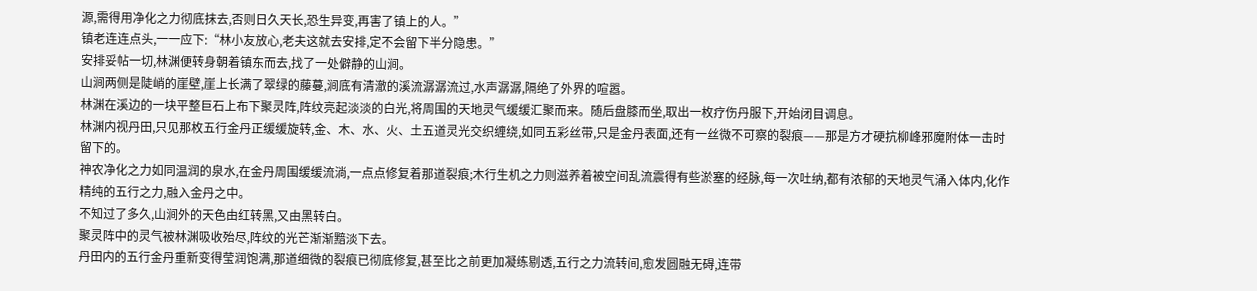源,需得用净化之力彻底抹去,否则日久天长,恐生异变,再害了镇上的人。”
镇老连连点头,一一应下:“林小友放心,老夫这就去安排,定不会留下半分隐患。”
安排妥帖一切,林渊便转身朝着镇东而去,找了一处僻静的山涧。
山涧两侧是陡峭的崖壁,崖上长满了翠绿的藤蔓,涧底有清澈的溪流潺潺流过,水声潺潺,隔绝了外界的喧嚣。
林渊在溪边的一块平整巨石上布下聚灵阵,阵纹亮起淡淡的白光,将周围的天地灵气缓缓汇聚而来。随后盘膝而坐,取出一枚疗伤丹服下,开始闭目调息。
林渊内视丹田,只见那枚五行金丹正缓缓旋转,金、木、水、火、土五道灵光交织缠绕,如同五彩丝带,只是金丹表面,还有一丝微不可察的裂痕——那是方才硬抗柳峰邪魔附体一击时留下的。
神农净化之力如同温润的泉水,在金丹周围缓缓流淌,一点点修复着那道裂痕;木行生机之力则滋养着被空间乱流震得有些淤塞的经脉,每一次吐纳,都有浓郁的天地灵气涌入体内,化作精纯的五行之力,融入金丹之中。
不知过了多久,山涧外的天色由红转黑,又由黑转白。
聚灵阵中的灵气被林渊吸收殆尽,阵纹的光芒渐渐黯淡下去。
丹田内的五行金丹重新变得莹润饱满,那道细微的裂痕已彻底修复,甚至比之前更加凝练剔透,五行之力流转间,愈发圆融无碍,连带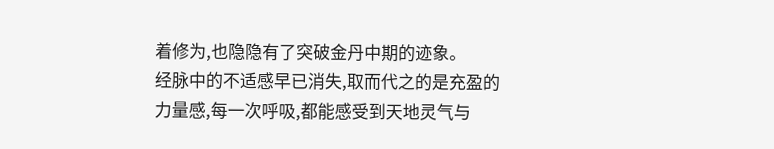着修为,也隐隐有了突破金丹中期的迹象。
经脉中的不适感早已消失,取而代之的是充盈的力量感,每一次呼吸,都能感受到天地灵气与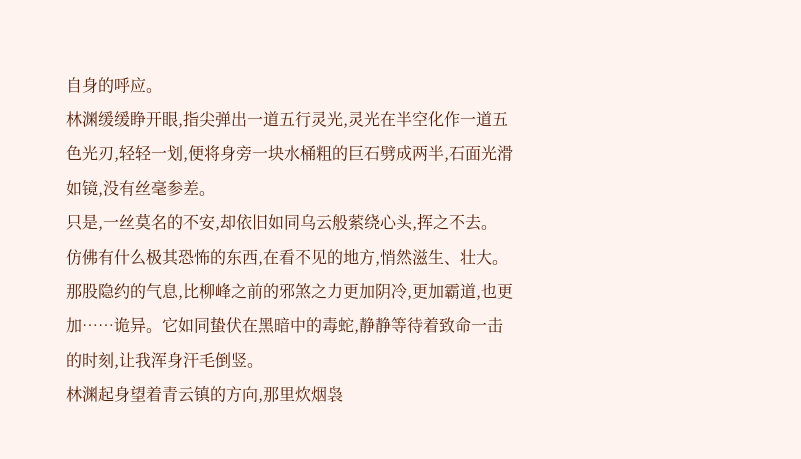自身的呼应。
林渊缓缓睁开眼,指尖弹出一道五行灵光,灵光在半空化作一道五色光刃,轻轻一划,便将身旁一块水桶粗的巨石劈成两半,石面光滑如镜,没有丝毫参差。
只是,一丝莫名的不安,却依旧如同乌云般萦绕心头,挥之不去。
仿佛有什么极其恐怖的东西,在看不见的地方,悄然滋生、壮大。
那股隐约的气息,比柳峰之前的邪煞之力更加阴冷,更加霸道,也更加……诡异。它如同蛰伏在黑暗中的毒蛇,静静等待着致命一击的时刻,让我浑身汗毛倒竖。
林渊起身望着青云镇的方向,那里炊烟袅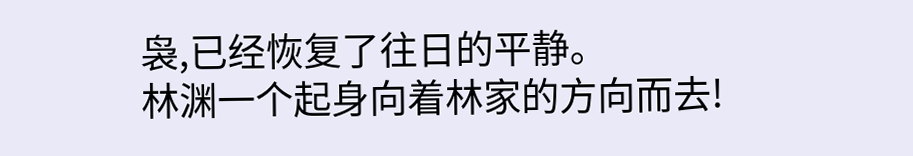袅,已经恢复了往日的平静。
林渊一个起身向着林家的方向而去!